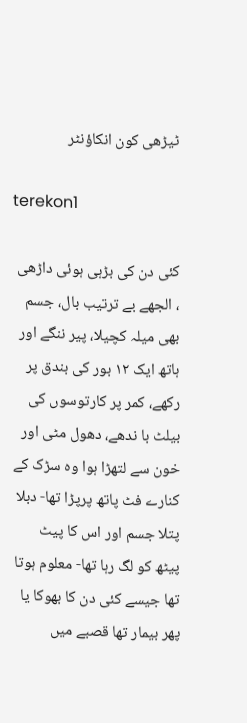ٹیڑھی کون انکاؤنٹر

terekon1

کئی دن کی بڑہی ہوئی داڑھی ، الجھے بے ترتیب بال، جسم بھی میلہ کچیلا، پیر ننگے اور ہاتھ ایک ١٢ بور کی بندق پر رکھے، کمر پر کارتوسوں کی بیلٹ با ندھے، دھول مٹی اور خون سے لتھڑا ہوا وہ سڑک کے کنارے فٹ پاتھ پرپڑا تھا- دبلا پتلا جسم اور اس کا پیٹ پیٹھ کو لگ رہا تھا- معلوم ہوتا تھا جیسے کئی دن کا بھوکا یا پھر بیمار تھا قصبے میں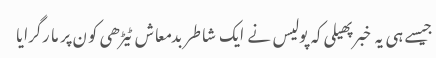جیسے ہی یہ خبر پھیلی کہ پولیس نے ایک شاطر بدمعاش ٹیڑھی کون پر مار گرایا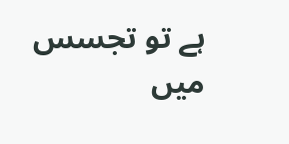ہے تو تجسس میں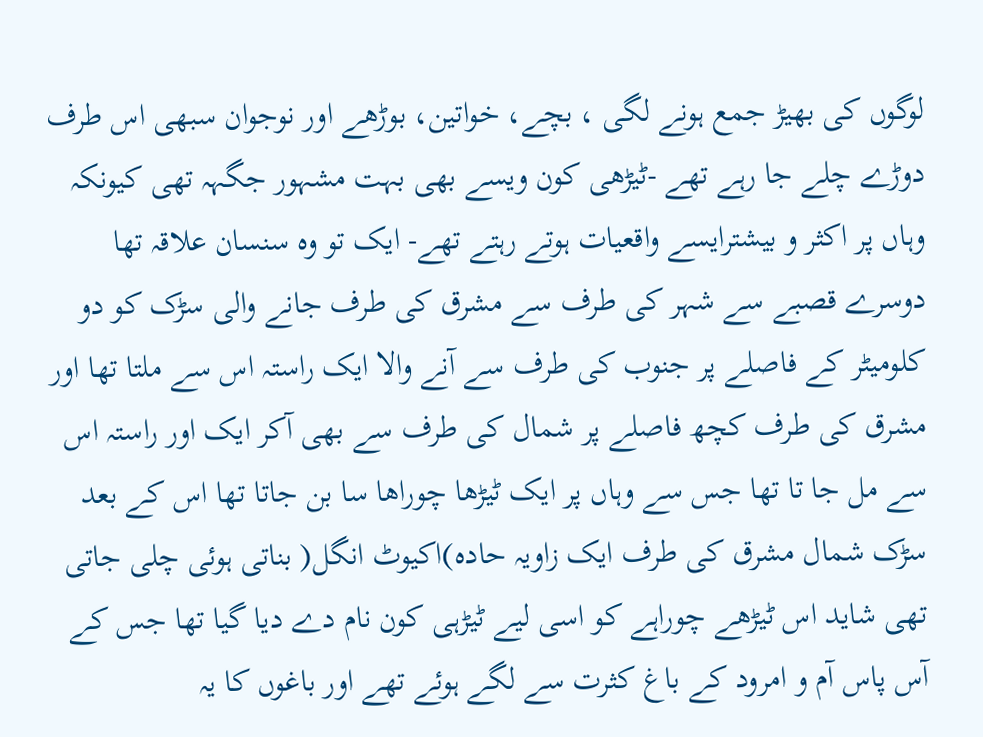لوگوں کی بھیڑ جمع ہونے لگی ، بچے، خواتین، بوڑھے اور نوجوان سبھی اس طرف دوڑے چلے جا رہے تھے -ٹیڑھی کون ویسے بھی بہت مشہور جگہہ تھی کیونکہ وہاں پر اکثر و بیشترایسے واقعیات ہوتے رہتے تھے- ایک تو وہ سنسان علاقہ تھا دوسرے قصبے سے شہر کی طرف سے مشرق کی طرف جانے والی سڑک کو دو کلومیٹر کے فاصلے پر جنوب کی طرف سے آنے والا ایک راستہ اس سے ملتا تھا اور مشرق کی طرف کچھ فاصلے پر شمال کی طرف سے بھی آکر ایک اور راستہ اس سے مل جا تا تھا جس سے وہاں پر ایک ٹیڑھا چوراھا سا بن جاتا تھا اس کے بعد سڑک شمال مشرق کی طرف ایک زاویہ حادہ)اکیوٹ انگل( بناتی ہوئی چلی جاتی تھی شاید اس ٹیڑھے چوراہے کو اسی لیے ٹیڑہی کون نام دے دیا گیا تھا جس کے آس پاس آم و امرود کے باغ کثرت سے لگے ہوئے تھے اور باغوں کا یہ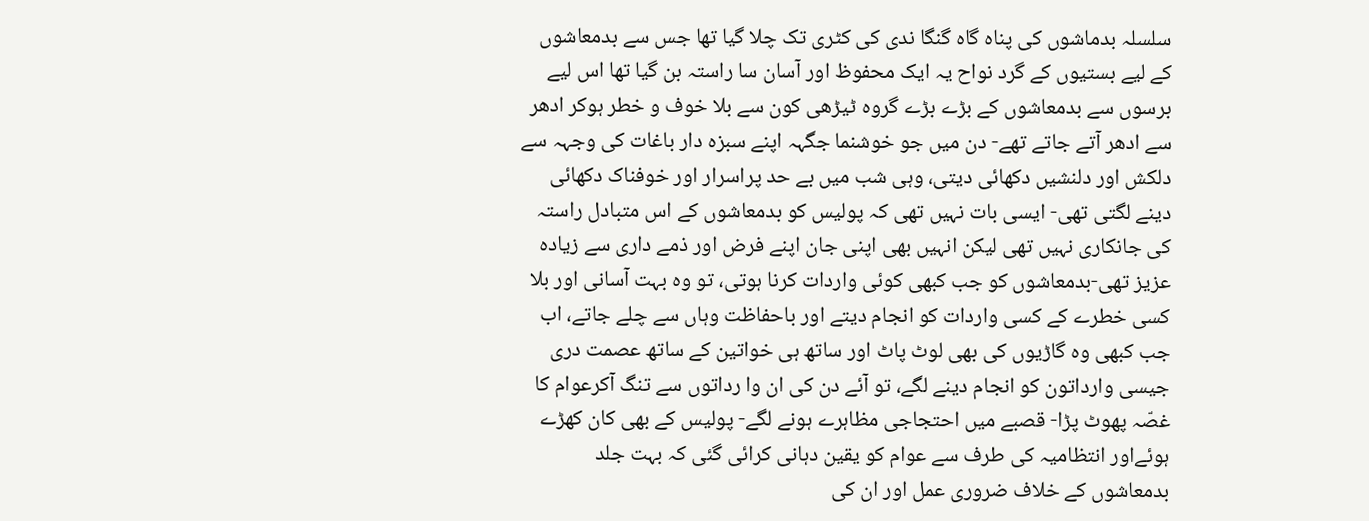سلسلہ بدماشوں کی پناہ گاہ گنگا ندی کی کٹری تک چلا گیا تھا جس سے بدمعاشوں کے لیے بستیوں کے گرد نواح یہ ایک محفوظ اور آسان سا راستہ بن گیا تھا اس لیے برسوں سے بدمعاشوں کے بڑے بڑے گروہ ٹیڑھی کون سے بلا خوف و خطر ہوکر ادھر سے ادھر آتے جاتے تھے- دن میں جو خوشنما جگہہ اپنے سبزہ دار باغات کی وجہہ سے دلکش اور دلنشیں دکھائی دیتی، وہی شب میں بے حد پراسرار اور خوفناک دکھائی دینے لگتی تھی- ایسی بات نہیں تھی کہ پولیس کو بدمعاشوں کے اس متبادل راستہ کی جانکاری نہیں تھی لیکن انہیں بھی اپنی جان اپنے فرض اور ذمے داری سے زیادہ عزیز تھی-بدمعاشوں کو جب کبھی کوئی واردات کرنا ہوتی، تو وہ بہت آسانی اور بلا کسی خطرے کے کسی واردات کو انجام دیتے اور باحفاظت وہاں سے چلے جاتے، اب جب کبھی وہ گاڑیوں کی بھی لوٹ پاٹ اور ساتھ ہی خواتین کے ساتھ عصمت دری جیسی وارداتون کو انجام دینے لگے، تو آئے دن کی ان وا رداتوں سے تنگ آکرعوام کا غصّہ پھوٹ پڑا- قصبے میں احتجاجی مظاہرے ہونے لگے- پولیس کے بھی کان کھڑے ہوئےاور انتظامیہ کی طرف سے عوام کو یقین دہانی کرائی گئی کہ بہت جلد بدمعاشوں کے خلاف ضروری عمل اور ان کی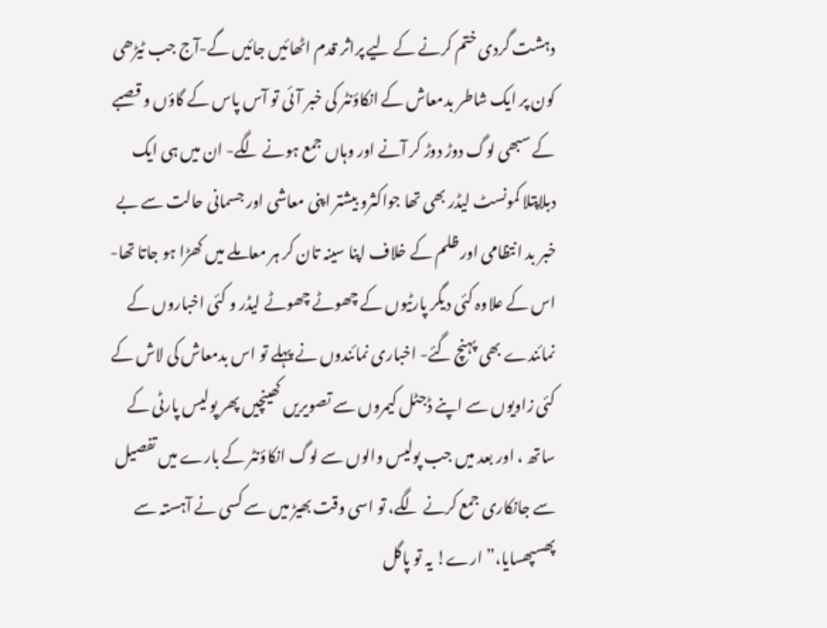دہشت گردی ختم کرنے کے لیے پراثر قدم اٹھائیں جائیں گے-آج جب ٹیڑھی کون پر ایک شاطر بدمعاش کے انکاؤنٹر کی خبر آئی تو آس پاس کے گاؤں و قصبے کے سبھی لوگ دوڑ دوڑ کر آنے اور وہاں جمع ہونے لگے- ان میں ہی ایک دبلاپتلا کمونسٹ لیڈر بھی تھا جواکثرو بیشتر اپنی معاشی اور جسمانی حالت سے بے خبر بد انتظامی اور ظلم کے خلاف اپنا سینہ تان کر ہر معاملے میں کھڑا ہو جاتا تھا- اس کے علاوہ کئی دیگر پارٹیوں کے چھوٹے چھوٹے لیڈر و کئی اخباروں کے نمائندے بھی پہنچ گئے- اخباری نمائندوں نے پہلے تو اس بدمعاش کی لاش کے کئی زاویوں سے اپنے ڈجٹل کیمروں سے تصویریں کھینچیں پھر پولیس پارٹی کے ساتھ ، اور بعد میں جب پولیس والوں سے لوگ انکاؤنٹر کے بارے میں تفصیل سے جانکاری جمع کرنے لگے، تو اسی وقت بھیڑ میں سے کسی نے آہستہ سے پھسپھسایا،” ارے! یہ تو پاگل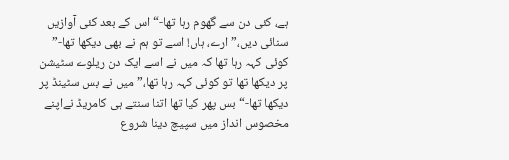ہے، کئی دن سے گھوم رہا تھا-“اس کے بعد کئی آوازیں سنائی دیں،” ارے، ہاں! اسے تو ہم نے بھی دیکھا تھا-” کوئی کہہ رہا تھا کہ میں نے اسے ایک دن ریلوے سٹیشن پر دیکھا تھا تو کوئی کہہ رہا تھا،” میں نے بس سٹینڈ پر دیکھا تھا-“بس پھر کیا تھا اتنا سنتے ہی کامریڈ نےاپنے مخصوس انداز میں سپیچ دینا شروع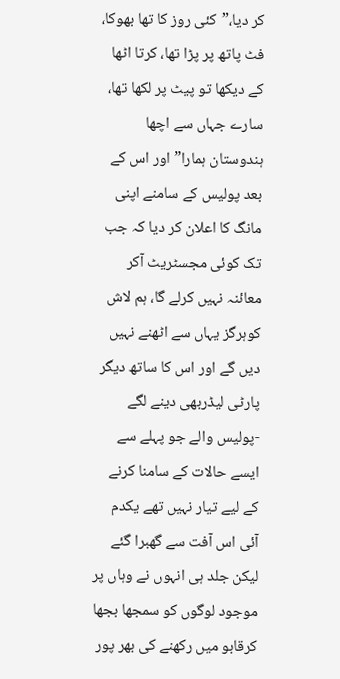کر دیا،”کئی روز کا تھا بھوکا، فٹ پاتھ پر پڑا تھا، کرتا اٹھا کے دیکھا تو پیٹ پر لکھا تھا، سارے جہاں سے اچھا ہندوستان ہمارا” اور اس کے بعد پولیس کے سامنے اپنی مانگ کا اعلان کر دیا کہ جب تک کوئی مجسٹریٹ آکر معائنہ نہیں کرلے گا، ہم لاش کوہرگز یہاں سے اٹھنے نہیں دیں گے اور اس کا ساتھ دیگر پارٹی لیڈربھی دینے لگے -پولیس والے جو پہلے سے ایسے حالات کے سامنا کرنے کے لیے تیار نہیں تھے یکدم آئی اس آفت سے گھبرا گئے لیکن جلد ہی انہوں نے وہاں پر موجود لوگوں کو سمجھا بجھا کرقابو میں رکھنے کی بھر پور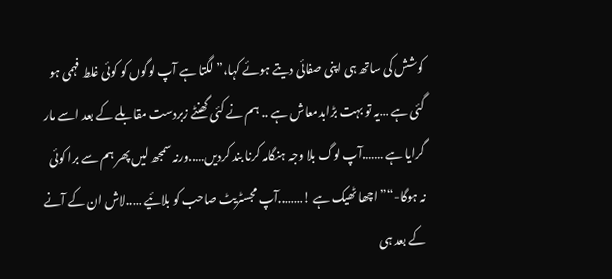کوشش کی ساتھ ہی اپنی صفائی دیتے ہوئے کہا،” لگتا ہے آپ لوگوں کو کوئی غلط فہمی ہو گئی ہے …یہ تو بہت بڑابدمعاش ہے .. ہم نے کئی گھنٹے زبردست مقابلے کے بعد اسے مار گرایا ہے …….آپ لوگ بلا وجہ ہنگامہ کرنا بند کردیں…..ورنہ سمجھ لیں پھر ہم سے برا کوئی نہ ہوگا-“”اچھا ٹھیک ہے !……..آپ مجسٹریٹ صاحب کو بلائیے …..لاش ان کے آنے کے بعد ہی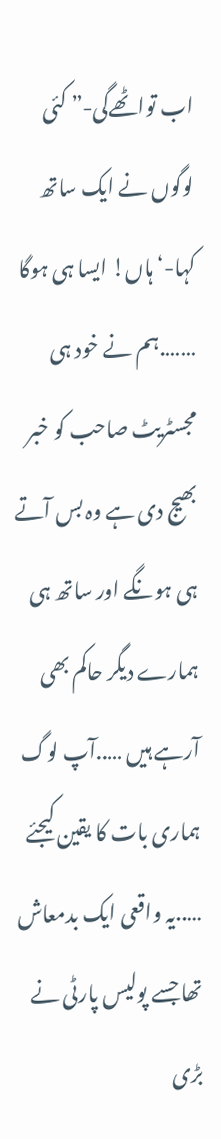اب تواٹھےگی-” کئی لوگوں نے ایک ساتھ کہا-‘ ہاں! ایسا ہی ہوگا …….ہم نے خود ہی مجسٹریٹ صاحب کو خبر بھیج دی ہے وہ بس آتے ہی ہونگے اور ساتھ ہی ہمارے دیگر حاکم بھی آرہے ہیں …..آپ لوگ ہماری بات کا یقین کیجئے …..یہ واقعی ایک بدمعاش تھا جسے پولیس پارٹی نے بڑی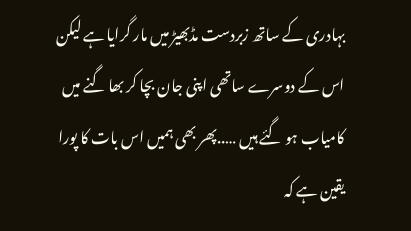بہادری کے ساتھ زبردست مڈبھیڑ میں مار گرایا ہے لیکن اس کے دوسرے ساتھی اپنی جان بچا کر بھا گنے میں کامیاب ہو گئے ہیں …..پھر بھی ہمیں اس بات کا پورا یقین ہے کہ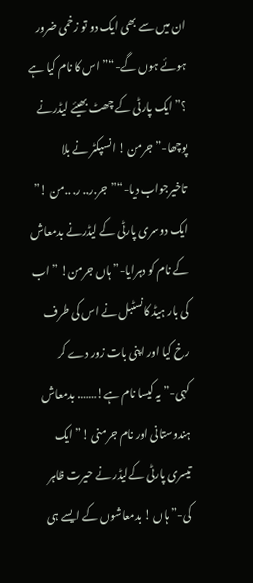ان میں سے بھی ایک دو تو زخمی ضرور ہوئے ہوں گے-“” اس کا نام کیا ہے ؟” ایک پارٹی کے چھٹ بھیئے لیڈرنے پوچھا-” جرمن ! انسپکٹر نے بلا تاخیرجواب دیا-“”جر.ر.. ر. ..من !” ایک دوسری پارٹی کے لیڈرنے بدمعاش کے نام کو دہرایا-” ہاں جرمن! ” اب کی بار ہیڈ کانسٹبل نے اس کی طرف رخ کیا اور اپنی بات زور دے کر کہی-” یہ کیسا نام ہے!……. بدمعاش ہندوستانی اور نام جرمنی !” ایک تیسری پارٹی کےلیڈر نے حیرت ظاہر کی-” ہاں ! بدمعاشوں کے ایسے ہی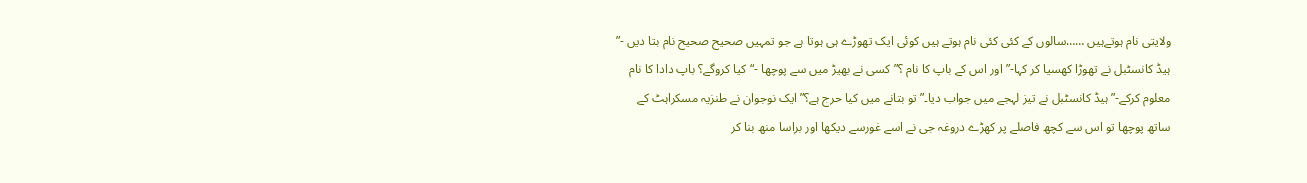ولایتی نام ہوتےہیں ……سالوں کے کئی کئی نام ہوتے ہیں کوئی ایک تھوڑے ہی ہوتا ہے جو تمہیں صحیح صحیح نام بتا دیں -” ہیڈ کانسٹبل نے تھوڑا کھسیا کر کہا-” اور اس کے باپ کا نام ؟” کسی نے بھیڑ میں سے پوچھا -“کیا کروگے؟ باپ دادا کا نام معلوم کرکے-” ہیڈ کانسٹبل نے تیز لہجے میں جواب دیا۔” تو بتانے میں کیا حرج ہے؟” ایک نوجوان نے طنزیہ مسکراہٹ کے ساتھ پوچھا تو اس سے کچھ فاصلے پر کھڑے دروغہ جی نے اسے غورسے دیکھا اور براسا منھ بنا کر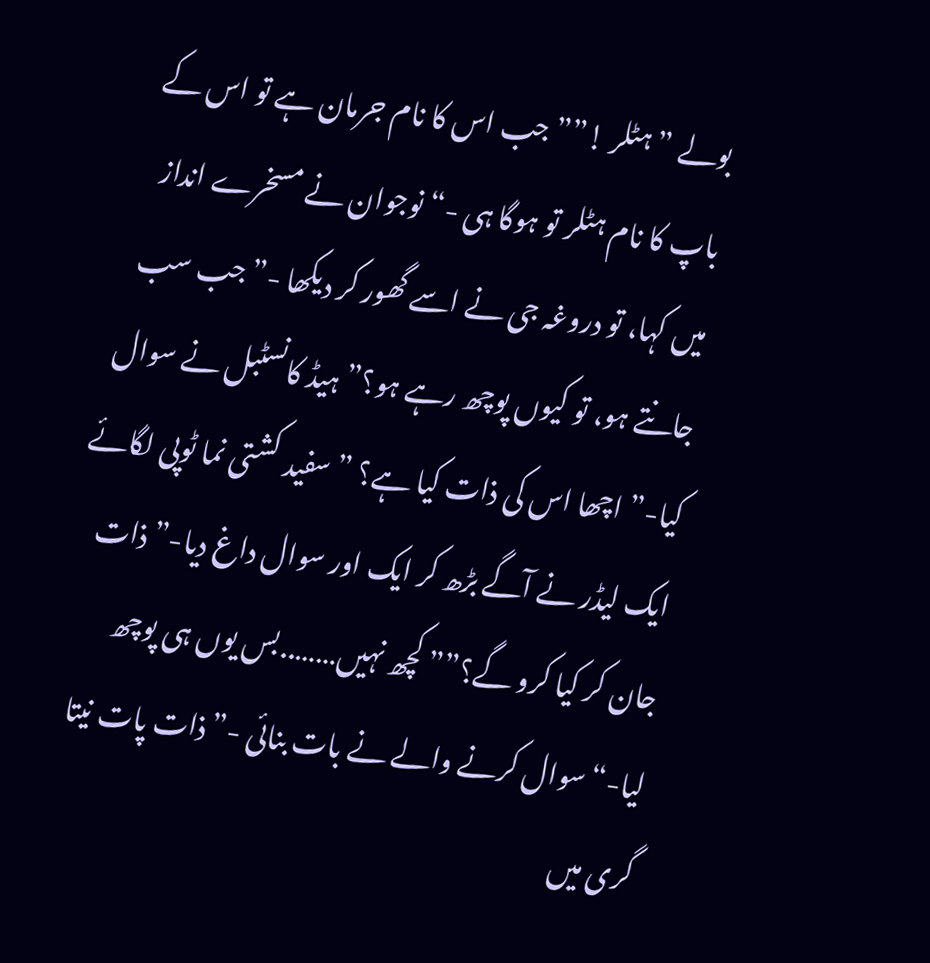بولے ” ہٹلر !””جب اس کا نام جرمان ہے تو اس کے باپ کا نام ہٹلر تو ہوگا ہی -“نوجوان نے مسخرے انداز میں کہا، تو دروغہ جی نے اسے گھور کر دیکھا -” جب سب جانتے ہو، تو کیوں پوچھ رہے ہو؟” ہیڈ کانسٹبل نے سوال کیا-” اچھا اس کی ذات کیا ہے؟ ” سفید کشتی نما ٹوپی لگائے ایک لیڈر نے آگے بڑھ کر ایک اور سوال داغ دیا-” ذات جان کر کیا کرو گے؟”” کچھ نہیں……..بس یوں ہی پوچھ لیا-“سوال کرنے والے نے بات بنائی -” ذات پات نیتا گری میں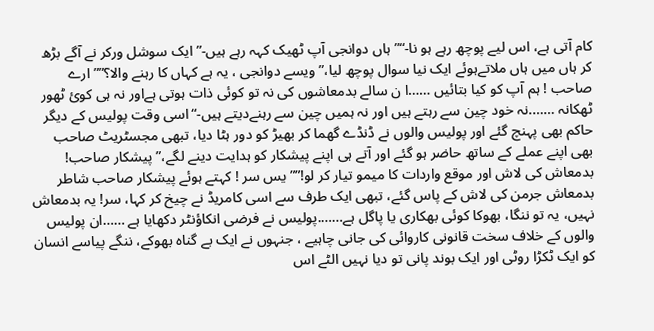کام آتی ہے، اس لیے پوچھ رہے ہو نا-“”ہاں دوانجی آپ ٹھیک کہہ رہے ہیں-” ایک سوشل ورکر نے آگے بڑھ کر ہاں میں ہاں ملاتےہوئے ایک نیا سوال پوچھ لیا،” ویسے دوانجی ، یہ ہے کہاں کا رہنے والا؟”” ارے صاحب ! ہم آپ کو کیا بتائیں ……ا ن سالے بدمعاشوں کی نہ تو کوئی ذات ہوتی ہےاور نہ ہی کوئ ٹھور ٹھکانہ …….نہ خود چین سے رہتے ہیں اور نہ ہمیں چین سے رہنےدیتے ہیں-“اسی وقت پولیس کے دیگر حاکم بھی پہنچ گئے اور پولیس والوں نے ڈنڈے گھما کر بھیڑ کو دور ہٹا دیا، تبھی مجسٹریٹ صاحب بھی اپنے عملے کے ساتھ حاضر ہو گئے اور آتے ہی اپنے پیشکار کو ہدایت دینے لگے،” پیشکار صاحب! بدمعاش کی لاش اور موقع واردات کا میمو تیار کر لو!”” یس سر ! کہتے ہوئے پیشکار صاحب شاطر بدمعاش جرمن کی لاش کے پاس گئے، تبھی ایک طرف سے اسی کامریڈ نے چیخ کر کہا، سر! یہ بدمعاش نہیں، یہ تو ننگا، بھوکا کوئی بھکاری یا پاگل ہے…….پولیس نے فرضی انکاؤنٹر دکھایا ہے ……ان پولیس والوں کے خلاف سخت قانونی کاروائی کی جانی چاہیے ، جنہوں نے ایک بے گناہ بھوکے، ننگے پیاسے انسان کو ایک ٹکڑا روٹی اور ایک بوند پانی تو دیا نہیں الٹے اس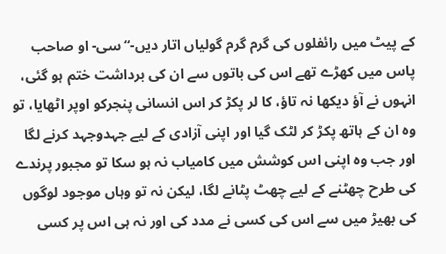کے پیٹ میں رائفلوں کی گرم گرم گولیاں اتار دیں-“سی- او صاحب پاس میں کھڑے تھے اس کی باتوں سے ان کی برداشت ختم ہو گئی، انہوں نے آؤ دیکھا نہ تاؤ، کا لر پکڑ کر اس انسانی پنجرکو اوپر اٹھایا، تو وہ ان کے ہاتھ پکڑ کر لٹک گیا اور اپنی آزادی کے لیے جہدوجہد کرنے لگا اور جب وہ اپنی اس کوشش میں کامیاب نہ ہو سکا تو مجبور پرندے کی طرح چھٹنے کے لیے چھٹ پٹانے لگا، لیکن نہ تو وہاں موجود لوگوں کی بھیڑ میں سے اس کی کسی نے مدد کی اور نہ ہی اس پر کسی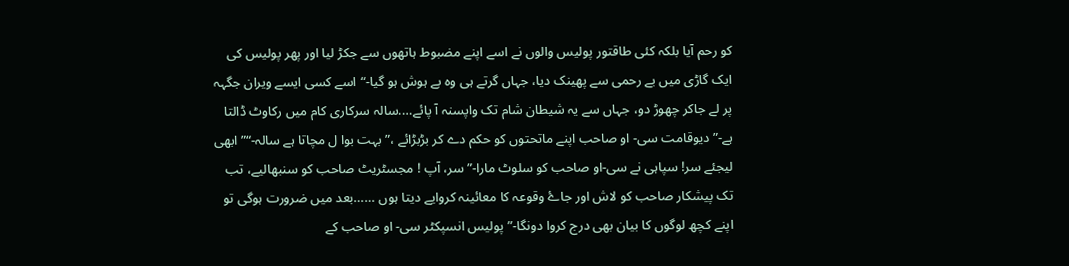کو رحم آیا بلکہ کئی طاقتور پولیس والوں نے اسے اپنے مضبوط ہاتھوں سے جکڑ لیا اور پھر پولیس کی ایک گاڑی میں بے رحمی سے پھینک دیا، جہاں گرتے ہی وہ بے ہوش ہو گیا-“اسے کسی ایسے ویران جگہہ پر لے جاکر چھوڑ دو، جہاں سے یہ شیطان شام تک واپسنہ آ پائے….سالہ سرکاری کام میں رکاوٹ ڈالتا ہے-” دیوقامت سی- او صاحب اپنے ماتحتوں کو حکم دے کر بڑبڑائے ،” بہت بوا ل مچاتا ہے سالہ-“” ابھی لیجئے سر! سپاہی نے سی-او صاحب کو سلوٹ مارا-” سر، آپ ! مجسٹریٹ صاحب کو سنبھالیے، تب تک پیشکار صاحب کو لاش اور جاۓ وقوعہ کا معائینہ کروایے دیتا ہوں ……بعد میں ضرورت ہوگی تو اپنے کچھ لوگوں کا بیان بھی درج کروا دونگا-” پولیس انسپکٹر سی- او صاحب کے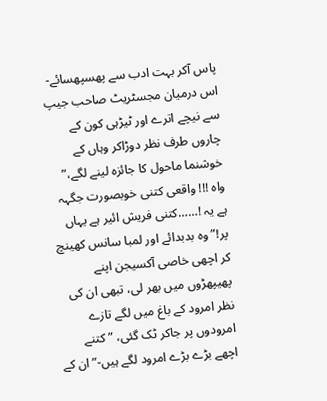پاس آکر بہت ادب سے پھسپھسائے-اس درمیان مجسٹریٹ صاحب جیپ سے نیچے اترے اور ٹیڑہی کون کے چاروں طرف نظر دوڑاکر وہاں کے خوشنما ماحول کا جائزہ لینے لگے،” واہ !!! واقعی کتنی خوبصورت جگہہ ہے یہ !……کتنی فریش ائیر ہے یہاں پر!” وہ بدبدائے اور لمبا سانس کھینچ کر اچھی خاصی آکسیجن اپنے پھیپھڑوں میں بھر لی، تبھی ان کی نظر امرود کے باغ میں لگے تازے امرودوں پر جاکر ٹک گئی، ” کتنے اچھے بڑے بڑے امرود لگے ہیں-” ان کے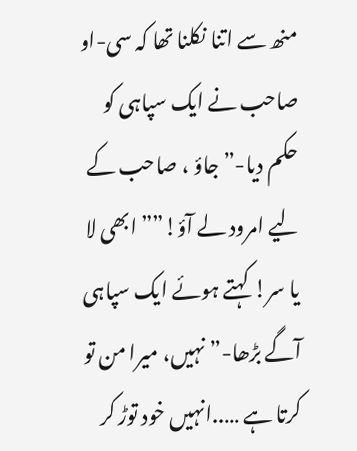منھ سے اتنا نکلنا تھا کہ سی-او صاحب نے ایک سپاہی کو حکم دیا-” جاؤ ، صاحب کے لیے امرود لے آؤ!”” ابھی لا یا سر! کہتے ہوئے ایک سپاہی آگے بڑھا-” نہیں، میرا من تو کرتا ہے …..انہیں خود توڑ کر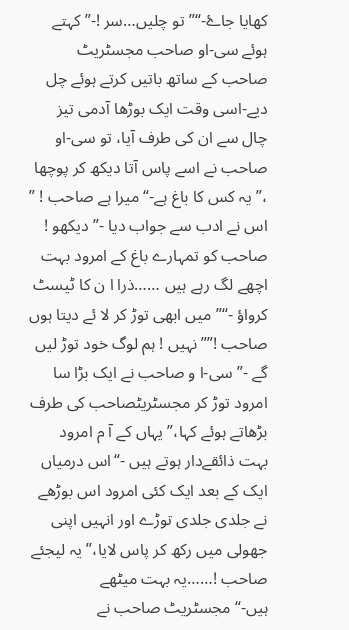کھایا جاۓ-“” تو چلیں…سر !-” کہتے ہوئے سی-او صاحب مجسٹریٹ صاحب کے ساتھ باتیں کرتے ہوئے چل دیے-اسی وقت ایک بوڑھا آدمی تیز چال سے ان کی طرف آیا، تو سی-او صاحب نے اسے پاس آتا دیکھ کر پوچھا ،” یہ کس کا باغ ہے-“میرا ہے صاحب ! ” اس نے ادب سے جواب دیا -” دیکھو ! صاحب کو تمہارے باغ کے امرود بہت اچھے لگ رہے ہیں ……ذرا ا ن کا ٹیسٹ کرواؤ -“”میں ابھی توڑ کر لا ئے دیتا ہوں صاحب !”” نہیں ! ہم لوگ خود توڑ لیں گے -” سی-ا و صاحب نے ایک بڑا سا امرود توڑ کر مجسٹریٹصاحب کی طرف بڑھاتے ہوئے کہا،” یہاں کے آ م امرود بہت ذائقےدار ہوتے ہیں -“اس درمیاں ایک کے بعد ایک کئی امرود اس بوڑھے نے جلدی جلدی توڑے اور انہیں اپنی جھولی میں رکھ کر پاس لایا،” یہ لیجئے صاحب !……یہ بہت میٹھے ہیں-“مجسٹریٹ صاحب نے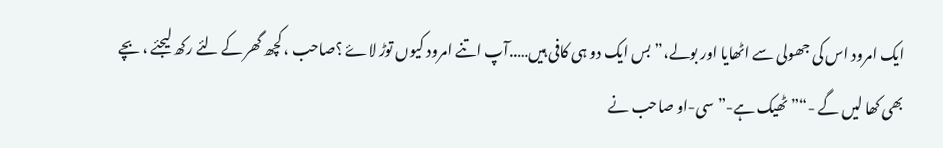ایک امرود اس کی جھولی سے اٹھایا اور بولے،”بس ایک دو ہی کافی ہیں…..آپ اتنے امرود کیوں توڑ لاۓ ؟صاحب ، کچھ گھر کے لئے رکھ لیجئے ، بچے بھی کھا لیں گے -“” ٹھیک ہے-” سی-او صاحب نے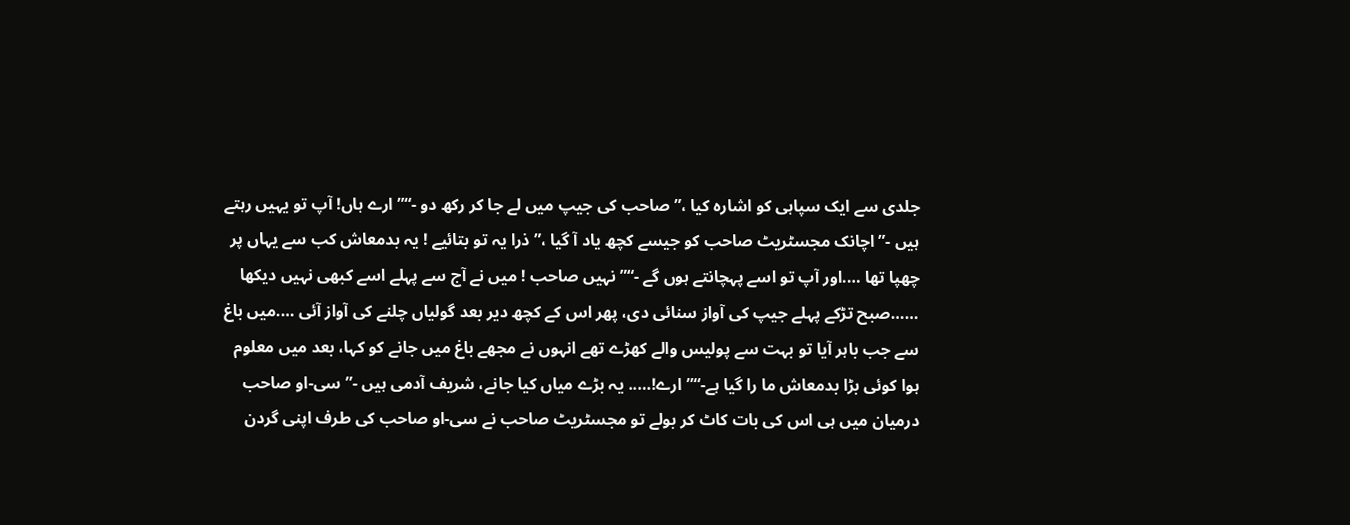جلدی سے ایک سپاہی کو اشارہ کیا ،” صاحب کی جیپ میں لے جا کر رکھ دو -“”ارے ہاں! آپ تو یہیں رہتے ہیں -” اچانک مجسٹریٹ صاحب کو جیسے کچھ یاد آ گیا ،” ذرا یہ تو بتائیے ! یہ بدمعاش کب سے یہاں پر چھپا تھا ….اور آپ تو اسے پہچانتے ہوں گے -“” نہیں صاحب ! میں نے آج سے پہلے اسے کبھی نہیں دیکھا ……صبح تڑکے پہلے جیپ کی آواز سنائی دی، پھر اس کے کچھ دیر بعد گولیاں چلنے کی آواز آئی ….میں باغ سے جب باہر آیا تو بہت سے پولیس والے کھڑے تھے انہوں نے مجھے باغ میں جانے کو کہا، بعد میں معلوم ہوا کوئی بڑا بدمعاش ما را گیا ہے-“” ارے!….. یہ بڑے میاں کیا جانے، شریف آدمی ہیں -” سی-او صاحب درمیان میں ہی اس کی بات کاٹ کر بولے تو مجسٹریٹ صاحب نے سی-او صاحب کی طرف اپنی گردن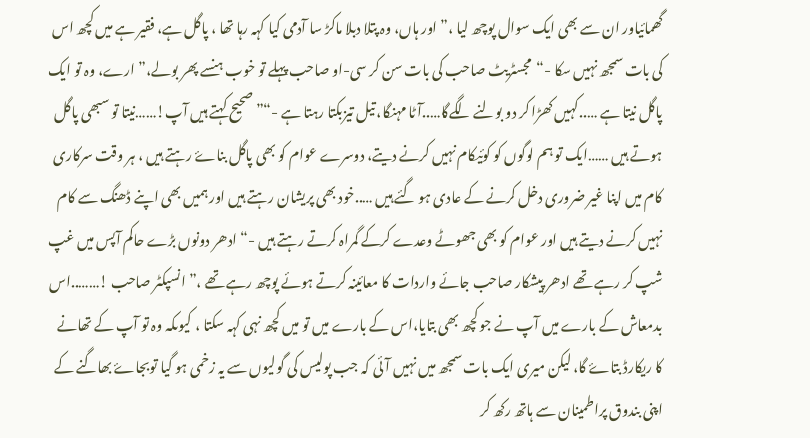گھمائیاور ان سے بھی ایک سوال پوچھ لیا ،” اور ہاں، وہ پتلا دبلا ماکڑ سا آدمی کیا کہہ رہا تھا ، پاگل ہے، فقیر ہے میں کچھ اس کی بات سمجھ نہیں سکا -“مجسٹریٹ صاحب کی بات سن کر سی-او صاحب پہلے تو خوب ہنسے پھر بولے،” ارے، وہ تو ایک پاگل نیتا ہے …..کہیں کھڑا کر دو بولنے لگےگا…..آٹا مہنگا، تیل تیزبکتا رہتا ہے -“” صحیح کہتے ہیں آپ!……نیتا تو سبھی پاگل ہوتے ہیں ……ایک تو ہم لوگوں کو کوئیکام نہیں کرنے دیتے، دوسرے عوام کو بھی پاگل بناۓ رہتے ہیں ، ہر وقت سرکاری کام میں اپنا غیر ضروری دخل کرنے کے عادی ہو گئے ہیں …..خود بھی پریشان رہتے ہیں اور ہمیں بھی اپنے ڈھنگ سے کام نہیں کرنے دیتے ہیں اور عوام کو بھی جھوٹے وعدے کرکے گمراہ کرتے رہتے ہیں -“ادھر دونوں بڑے حاکم آپس میں غپ شپ کر رہے تھے ادھر پیشکار صاحب جائے واردات کا معائینہ کرتے ہوئے پوچھ رہے تھے ،” انسپکٹر صاحب !……..اس بدمعاش کے بارے میں آپ نے جو کچھ بھی بتایا،اس کے بارے میں تو میں کچھ نہی کہہ سکتا ، کیوںکہ وہ تو آپ کے تھانے کا ریکارڈ بتاۓ گا، لیکن میری ایک بات سمجھ میں نہیں آئی کہ جب پولیس کی گولیوں سے یہ زخمی ہو گیا توبجاۓ بھاگنے کے اپنی بندوق پراطمینان سے ہاتھ رکھ کر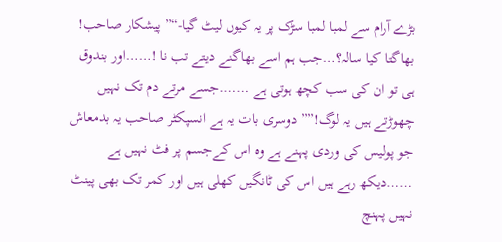بڑے آرام سے لمبا لمبا سڑک پر یہ کیوں لیٹ گیا-“” پیشکار صاحب! بھاگتا کیا سالہ؟…جب ہم اسے بھاگنے دیتے تب نا !……اور بندوق ہی تو ان کی سب کچھ ہوتی ہے …….جسے مرتے دم تک نہیں چھوڑتے ہیں یہ لوگ!”” دوسری بات یہ ہے انسپکٹر صاحب یہ بدمعاش جو پولیس کی وردی پہنے ہے وہ اس کےجسم پر فٹ نہیں ہے ……دیکھ رہے ہیں اس کی ٹانگیں کھلی ہیں اور کمر تک بھی پینٹ نہیں پہنچ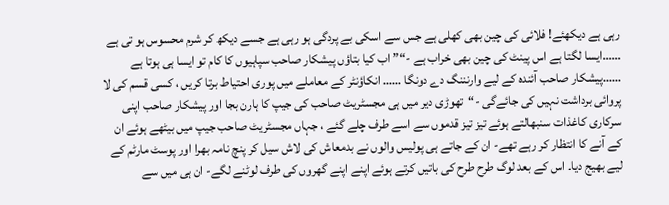رہی ہے دیکھئے! فلائی کی چین بھی کھلی ہے جس سے اسکی بے پردگی ہو رہی ہے جسے دیکھ کر شرم محسوس ہو تی ہے ……ایسا لگتا ہے اس پینٹ کی چین بھی خراب ہے -“” اب کیا بتاؤں پیشکار صاحب سپاہیوں کا کام تو ایسا ہی ہوتا ہے ……پیشکار صاحب آئندہ کے لیے وارنننگ دے دونگا …… انکاؤنٹر کے معاملے میں پوری احتیاط برتا کریں ، کسی قسم کی لا پروائی برداشت نہیں کی جائےگی -“تھوڑی دیر میں ہی مجسٹریٹ صاحب کی جیپ کا ہارن بجا اور پیشکار صاحب اپنی سرکاری کاغذات سنبھالتے ہوئے تیز تیز قدموں سے اسے طرف چلے گئے ، جہاں مجسٹریٹ صاحب جیپ میں بیٹھے ہوئے ان کے آنے کا انتظار کر رہے تھے- ان کے جاتے ہی پولیس والوں نے بدمعاش کی لاش سیل کر پنچ نامہ بھرا اور پوسٹ مارٹم کے لیے بھیج دیا۔ اس کے بعد لوگ طرح طرح کی باتیں کرتے ہوئے اپنے اپنے گھروں کی طرف لوٹنے لگے- ان ہی میں سے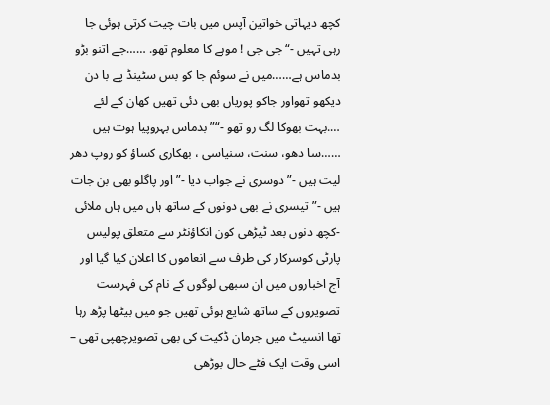کچھ دیہاتی خواتین آپس میں بات چیت کرتی ہوئی جا رہی تہیں -“جی جی ! موہے کا معلوم تھو. ……جے اتنو بڑو بدماس ہے……میں نے سوئم جا کو بس سٹینڈ پے با دن دیکھو تھواور جاکو پوریاں بھی دئی تھیں کھان کے لئے ….بہت بھوکا لگ رو تھو -“”بدماس بہروپیا ہوت ہیں ……سا دھو، سنت، سنیاسی ، بھکاری کساؤ کو روپ دھر لیت ہیں -” دوسری نے جواب دیا -” اور پاگلو بھی بن جات ہیں -” تیسری نے بھی دونوں کے ساتھ ہاں میں ہاں ملائی -کچھ دنوں بعد ٹیڑھی کون انکاؤنٹر سے متعلق پولیس پارٹی کوسرکار کی طرف سے انعاموں کا اعلان کیا گیا اور آج اخباروں میں ان سبھی لوگوں کے نام کی فہرست تصویروں کے ساتھ شایع ہوئی تھیں جو میں بیٹھا پڑھ رہا تھا انسیٹ میں جرمان ڈکیت کی بھی تصویرچھپی تھی – اسی وقت ایک فٹے حال بوڑھی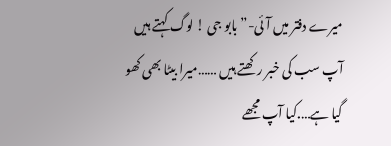میرے دفتر میں آئی-” بابو جی ! لوگ کہتے ہیں آپ سب کی خبر رکھتے ہیں ……میرا بیٹا بھی کھو گیا ہے….کیا آپ مجھے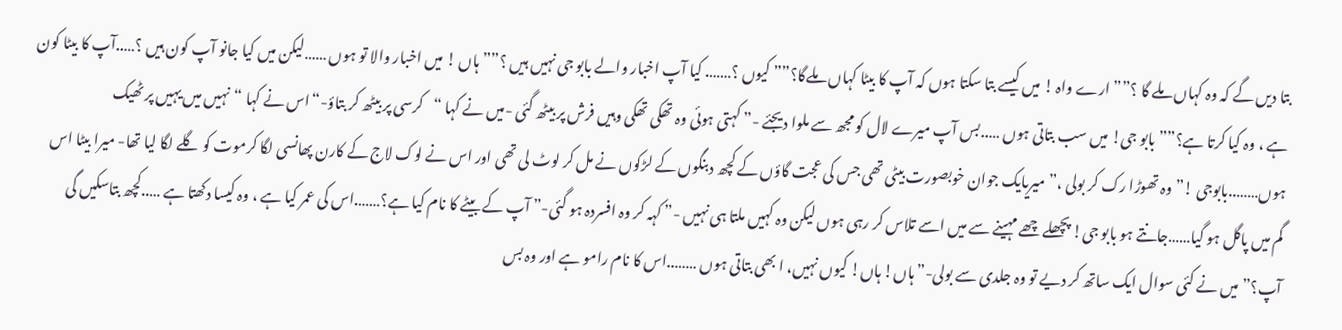بتا دیں گے کہ وہ کہاں ملے گا ؟”” ارے واہ ! میں کیسے بتا سکتا ہوں کہ آپ کا بیٹا کہاں ملےگا؟”” کیوں ؟……. کیا آپ اخبار والے بابو جی نہیں ہیں ؟”” ہاں ! میں اخبار والا تو ہوں ……لیکن میں کیا جانو آپ کون ہیں ؟…..آپ کا بیٹا کون ہے ، وہ کیا کرتا ہے؟”” بابو جی! میں سب بتاتی ہوں …..بس آپ میرے لال کو مجھ سے ملوا دیجئے -” کہتی ہوئی وہ تھکی تھکی وہیں فرش پر بیٹھ گئی -میں نے کہا “کرسی پر بیٹھ کر بتاؤ-“اس نے کہا “نہیں میں یہیں پر ٹھیک ہوں……..بابوجی !” وہ تھوڑا رک کر بولی ،” میریایک جوان خوبصورت بیٹی تھی جس کی عجت گاؤں کے کچھ دبنگوں کے لڑکوں نے مل کر لوٹ لی تھی اور اس نے لوک لاج کے کارن پھانسی لگا کرموت کو گلے لگا لیا تھا- میرا بیٹا اس گم میں پاگل ہو گیا……جانتے ہو بابو جی! پچھلے چھے مہینے سے میں اسے تلاس کر رہی ہوں لیکن وہ کہیں ملتا ہی نہیں -” کہہ کر وہ افسردہ ہو گئی-” آپ کے بیٹے کا نام کیا ہے؟…….اس کی عمر کیا ہے ، وہ کیسا دکھتا ہے …..کچھ بتاسکیں گی آپ؟” میں نے کئی سوال ایک ساتھ کر دیے تو وہ جلدی سے بولی-” ہاں! ہاں! کیوں نہیں، ا بھی بتاتی ہوں ……..اس کا نام رامو ہے اور وہ بس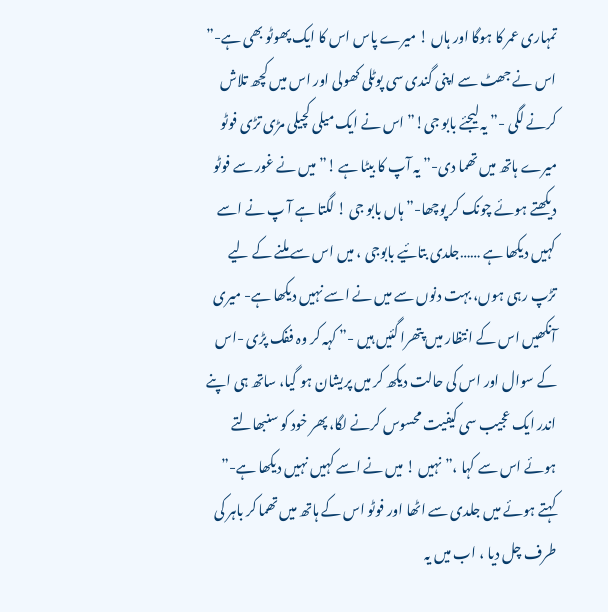تمہاری عمر کا ہوگا اور ہاں ! میرے پاس اس کا ایک پھوٹو بھی ہے-” اس نے جھٹ سے اپنی گندی سی پوٹلی کھولی اور اس میں کچھ تلاش کرنے لگی -” یہ لیجئے بابو جی!” اس نے ایک میلی کچیلی مڑی تڑی فوٹو میرے ہاتھ میں تھما دی-” یہ آپ کا بیٹا ہے !” میں نے غور سے فوٹو دیکھتے ہوئے چونک کر پوچھا-” ہاں بابو جی ! لگتا ہے آ پ نے اسے کہیں دیکھا ہے ……جلدی بتائیے بابوجی ، میں اس سے ملنے کے لیے تڑپ رہی ہوں، بہت دنوں سے میں نے اسے نہیں دیکھا ہے- میری آنکھیں اس کے انتظار میں پتھرا گئیں ہیں -” کہہ کر وہ ففک پڑی -اس کے سوال اور اس کی حالت دیکھ کر میں پریشان ہو گیا، ساتھ ہی اپنے اندر ایک عجیب سی کیفیت محسوس کرنے لگا، پھر خود کو سنبھالتے ہوئے اس سے کہا ،” نہیں ! میں نے اسے کہیں نہیں دیکھا ہے-” کہتے ہوئے میں جلدی سے اٹھا اور فوٹو اس کے ہاتھ میں تھما کر باہر کی طرف چل دیا ، اب میں یہ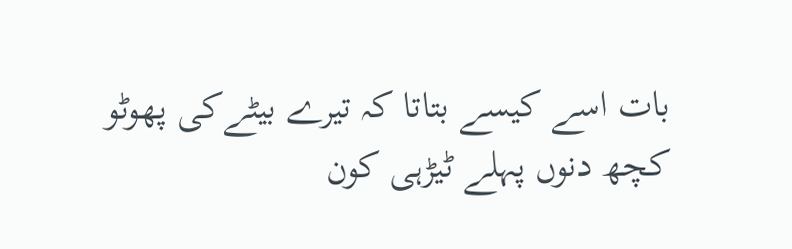بات اسے کیسے بتاتا کہ تیرے بیٹےکی پھوٹو کچھ دنوں پہلے ٹیڑہی کون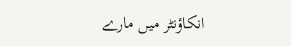انکاؤنٹر میں مارے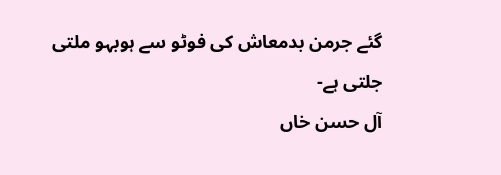گئے جرمن بدمعاش کی فوٹو سے ہوبہو ملتی جلتی ہے-
آل حسن خاں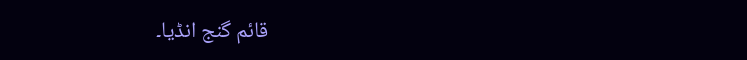قاںٔم گنج انڈیا۔